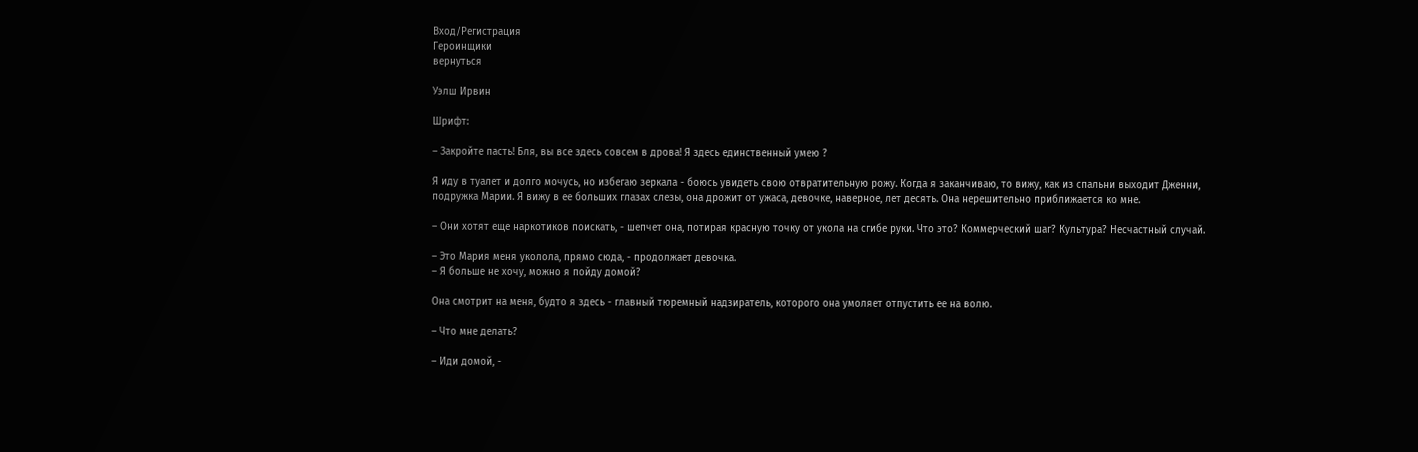Вход/Регистрация
Героинщики
вернуться

Уэлш Ирвин

Шрифт:

– Закройте пасть! Бля, вы все здесь совсем в дрова! Я здесь единственный умею ?

Я иду в туалет и долго мочусь, но избегаю зеркала - боюсь увидеть свою отвратительную рожу. Когда я заканчиваю, то вижу, как из спальни выходит Дженни, подружка Марии. Я вижу в ее больших глазах слезы, она дрожит от ужаса, девочке, наверное, лет десять. Она нерешительно приближается ко мне.

– Они хотят еще наркотиков поискать, - шепчет она, потирая красную точку от укола на сгибе руки. Что это? Коммерческий шаг? Культура? Несчастный случай.

– Это Мария меня уколола, прямо сюда, - продолжает девочка.
– Я больше не хочу, можно я пойду домой?

Она смотрит на меня, будто я здесь - главный тюремный надзиратель, которого она умоляет отпустить ее на волю.

– Что мне делать?

– Иди домой, -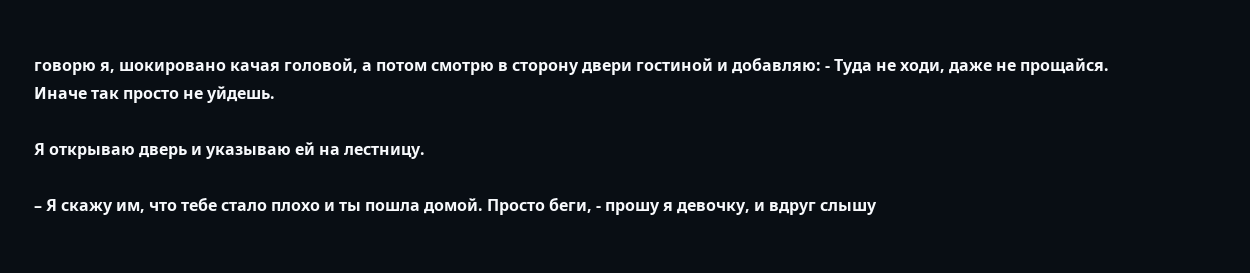говорю я, шокировано качая головой, а потом смотрю в сторону двери гостиной и добавляю: - Туда не ходи, даже не прощайся. Иначе так просто не уйдешь.

Я открываю дверь и указываю ей на лестницу.

– Я скажу им, что тебе стало плохо и ты пошла домой. Просто беги, - прошу я девочку, и вдруг слышу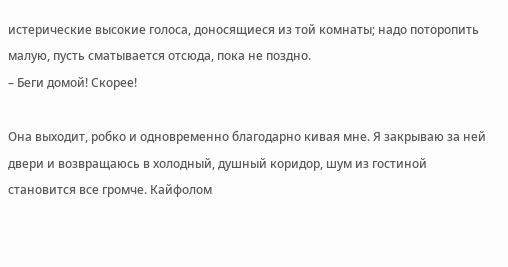истерические высокие голоса, доносящиеся из той комнаты; надо поторопить малую, пусть сматывается отсюда, пока не поздно.
– Беги домой! Скорее!

Она выходит, робко и одновременно благодарно кивая мне. Я закрываю за ней двери и возвращаюсь в холодный, душный коридор, шум из гостиной становится все громче. Кайфолом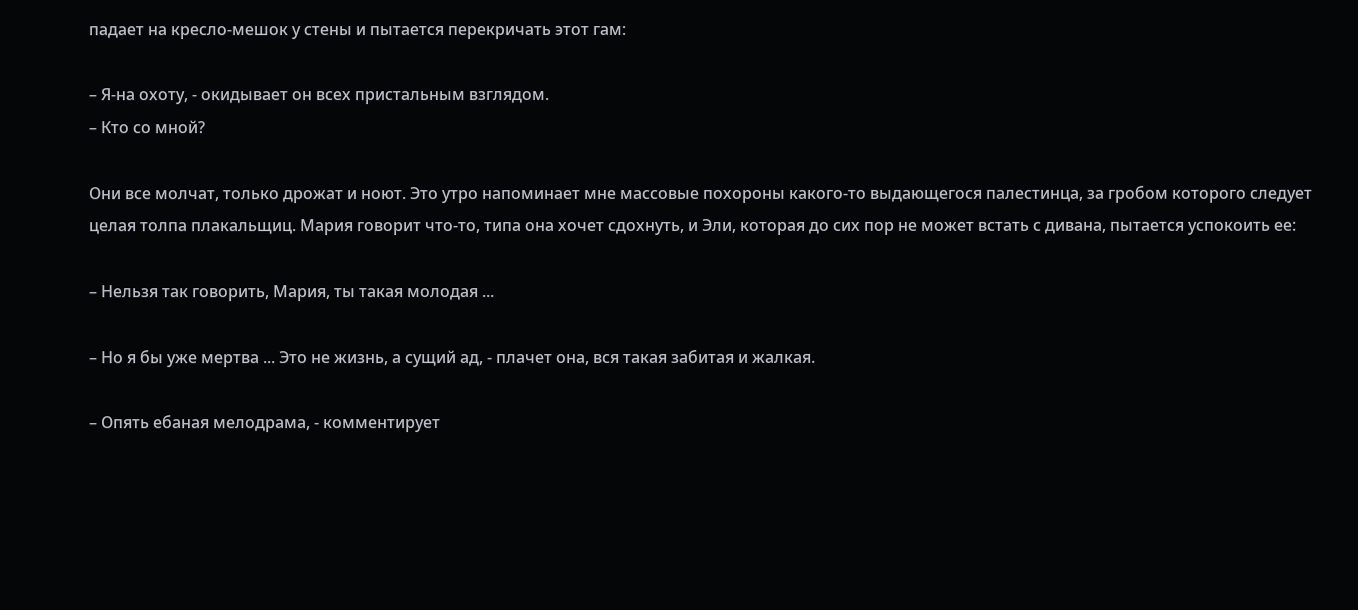падает на кресло-мешок у стены и пытается перекричать этот гам:

– Я-на охоту, - окидывает он всех пристальным взглядом.
– Кто со мной?

Они все молчат, только дрожат и ноют. Это утро напоминает мне массовые похороны какого-то выдающегося палестинца, за гробом которого следует целая толпа плакальщиц. Мария говорит что-то, типа она хочет сдохнуть, и Эли, которая до сих пор не может встать с дивана, пытается успокоить ее:

– Нельзя так говорить, Мария, ты такая молодая ...

– Но я бы уже мертва ... Это не жизнь, а сущий ад, - плачет она, вся такая забитая и жалкая.

– Опять ебаная мелодрама, - комментирует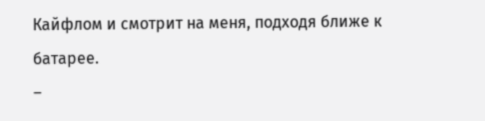Кайфлом и смотрит на меня, подходя ближе к батарее.
–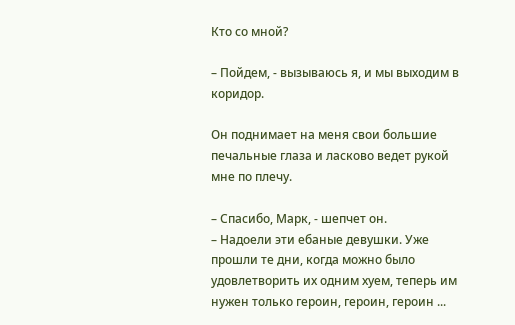Кто со мной?

– Пойдем, - вызываюсь я, и мы выходим в коридор.

Он поднимает на меня свои большие печальные глаза и ласково ведет рукой мне по плечу.

– Спасибо, Марк, - шепчет он.
– Надоели эти ебаные девушки. Уже прошли те дни, когда можно было удовлетворить их одним хуем, теперь им нужен только героин, героин, героин ...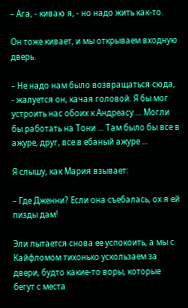– Ага, - киваю я, - но надо жить как-то.

Он тоже кивает, и мы открываем входную дверь.

– Не надо нам было возвращаться сюда, - жалуется он, качая головой. Я бы мог устроить нас обоих к Андреасу ... Могли бы работать на Тони ... Там было бы все в ажуре, друг, все в ебаный ажуре ...

Я слышу, как Мария взывает:

– Где Дженни? Если она съебалась, ох я ей пизды дам!

Эли пытается снова ее успокоить, а мы с Кайфломом тихонько ускользаем за двери, будто какие-то воры, которые бегут с места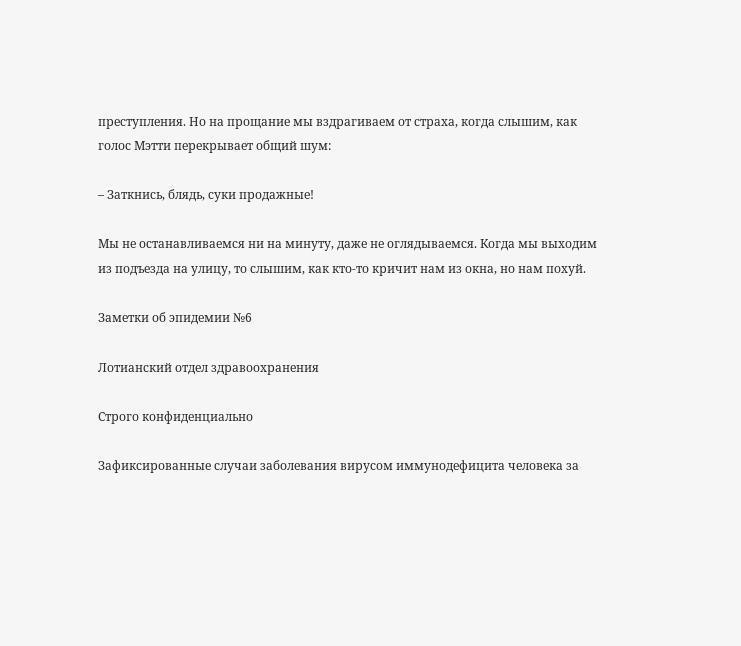преступления. Но на прощание мы вздрагиваем от страха, когда слышим, как голос Мэтти перекрывает общий шум:

– Заткнись, блядь, суки продажные!

Мы не останавливаемся ни на минуту, даже не оглядываемся. Когда мы выходим из подъезда на улицу, то слышим, как кто-то кричит нам из окна, но нам похуй.

Заметки об эпидемии №6

Лотианский отдел здравоохранения

Строго конфиденциально

Зафиксированные случаи заболевания вирусом иммунодефицита человека за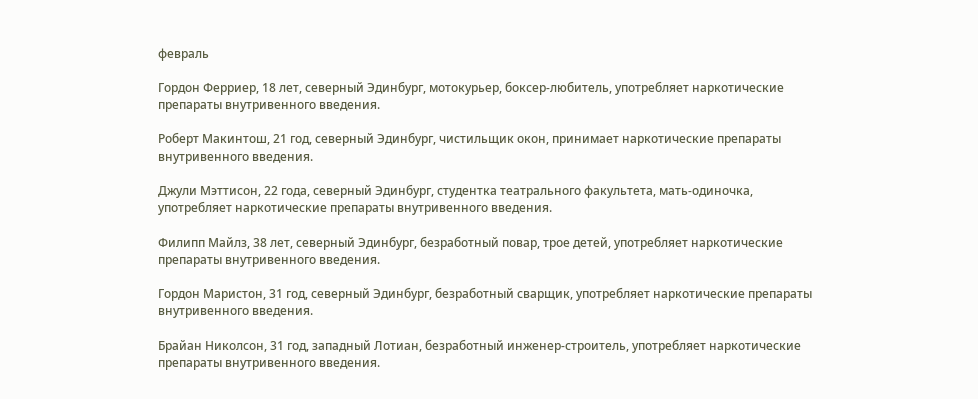февраль

Гордон Ферриер, 18 лет, северный Эдинбург, мотокурьер, боксер-любитель, употребляет наркотические препараты внутривенного введения.

Роберт Макинтош, 21 год, северный Эдинбург, чистильщик окон, принимает наркотические препараты внутривенного введения.

Джули Мэттисон, 22 года, северный Эдинбург, студентка театрального факультета, мать-одиночка, употребляет наркотические препараты внутривенного введения.

Филипп Майлз, 38 лет, северный Эдинбург, безработный повар, трое детей, употребляет наркотические препараты внутривенного введения.

Гордон Маристон, 31 год, северный Эдинбург, безработный сварщик, употребляет наркотические препараты внутривенного введения.

Брайан Николсон, 31 год, западный Лотиан, безработный инженер-строитель, употребляет наркотические препараты внутривенного введения.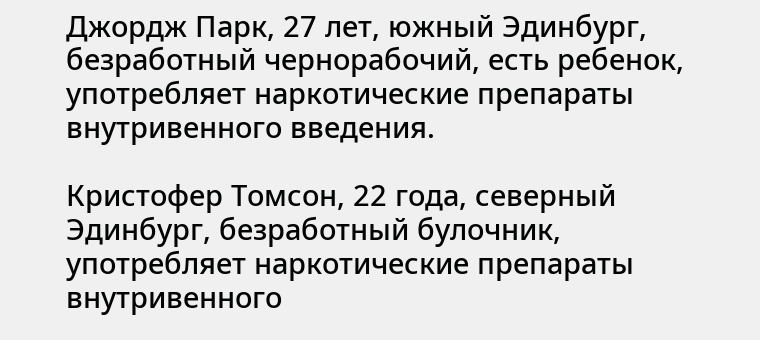Джордж Парк, 27 лет, южный Эдинбург, безработный чернорабочий, есть ребенок, употребляет наркотические препараты внутривенного введения.

Кристофер Томсон, 22 года, северный Эдинбург, безработный булочник, употребляет наркотические препараты внутривенного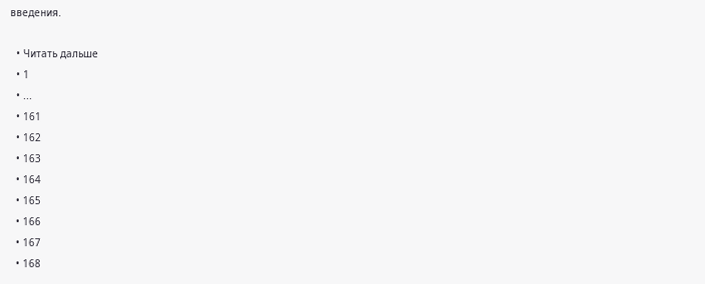введения.

  • Читать дальше
  • 1
  • ...
  • 161
  • 162
  • 163
  • 164
  • 165
  • 166
  • 167
  • 168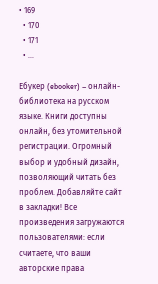• 169
  • 170
  • 171
  • ...

Ебукер (ebooker) – онлайн-библиотека на русском языке. Книги доступны онлайн, без утомительной регистрации. Огромный выбор и удобный дизайн, позволяющий читать без проблем. Добавляйте сайт в закладки! Все произведения загружаются пользователями: если считаете, что ваши авторские права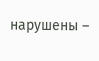нарушены –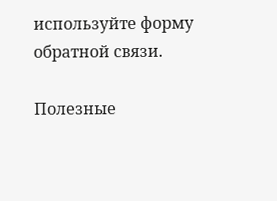используйте форму обратной связи.

Полезные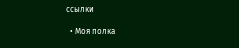ссылки

  • Моя полка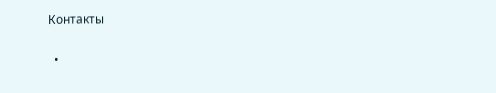Контакты

  •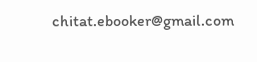chitat.ebooker@gmail.com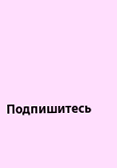Подпишитесь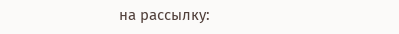на рассылку: